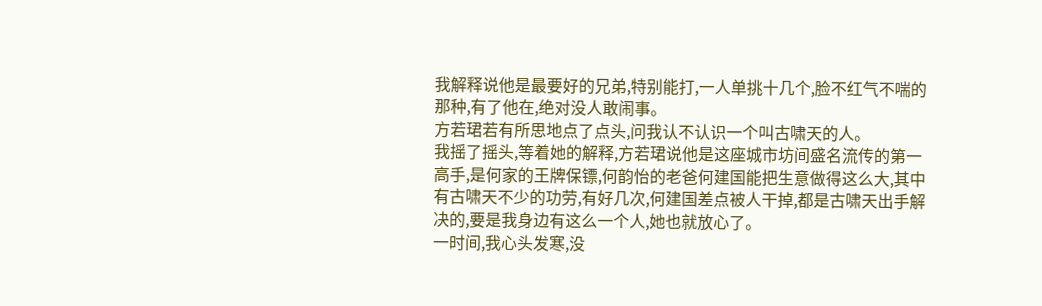我解释说他是最要好的兄弟,特别能打,一人单挑十几个,脸不红气不喘的那种,有了他在,绝对没人敢闹事。
方若珺若有所思地点了点头,问我认不认识一个叫古啸天的人。
我摇了摇头,等着她的解释,方若珺说他是这座城市坊间盛名流传的第一高手,是何家的王牌保镖,何韵怡的老爸何建国能把生意做得这么大,其中有古啸天不少的功劳,有好几次,何建国差点被人干掉,都是古啸天出手解决的,要是我身边有这么一个人,她也就放心了。
一时间,我心头发寒,没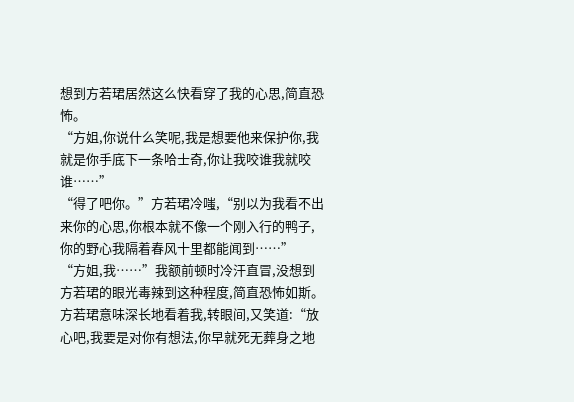想到方若珺居然这么快看穿了我的心思,简直恐怖。
“方姐,你说什么笑呢,我是想要他来保护你,我就是你手底下一条哈士奇,你让我咬谁我就咬谁……”
“得了吧你。”方若珺冷嗤,“别以为我看不出来你的心思,你根本就不像一个刚入行的鸭子,你的野心我隔着春风十里都能闻到……”
“方姐,我……”我额前顿时冷汗直冒,没想到方若珺的眼光毒辣到这种程度,简直恐怖如斯。
方若珺意味深长地看着我,转眼间,又笑道:“放心吧,我要是对你有想法,你早就死无葬身之地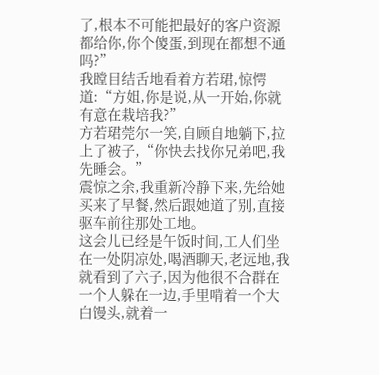了,根本不可能把最好的客户资源都给你,你个傻蛋,到现在都想不通吗?”
我瞠目结舌地看着方若珺,惊愕道:“方姐,你是说,从一开始,你就有意在栽培我?”
方若珺莞尔一笑,自顾自地躺下,拉上了被子,“你快去找你兄弟吧,我先睡会。”
震惊之余,我重新冷静下来,先给她买来了早餐,然后跟她道了别,直接驱车前往那处工地。
这会儿已经是午饭时间,工人们坐在一处阴凉处,喝酒聊天,老远地,我就看到了六子,因为他很不合群在一个人躲在一边,手里啃着一个大白馒头,就着一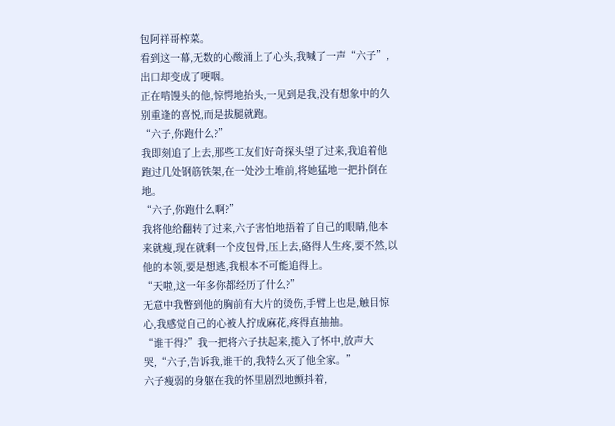包阿祥哥榨菜。
看到这一幕,无数的心酸涌上了心头,我喊了一声“六子”,出口却变成了哽咽。
正在啃馒头的他,惊愕地抬头,一见到是我,没有想象中的久别重逢的喜悦,而是拔腿就跑。
“六子,你跑什么?”
我即刻追了上去,那些工友们好奇探头望了过来,我追着他跑过几处钢筋铁架,在一处沙土堆前,将她猛地一把扑倒在地。
“六子,你跑什么啊?”
我将他给翻转了过来,六子害怕地捂着了自己的眼睛,他本来就瘦,现在就剩一个皮包骨,压上去,硌得人生疼,要不然,以他的本领,要是想逃,我根本不可能追得上。
“天啦,这一年多你都经历了什么?”
无意中我瞥到他的胸前有大片的烫伤,手臂上也是,触目惊心,我感觉自己的心被人拧成麻花,疼得直抽抽。
“谁干得?”我一把将六子扶起来,揽入了怀中,放声大哭,“六子,告诉我,谁干的,我特么灭了他全家。”
六子瘦弱的身躯在我的怀里剧烈地颤抖着,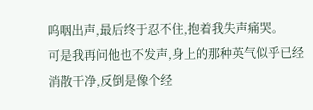呜咽出声,最后终于忍不住,抱着我失声痛哭。
可是我再问他也不发声,身上的那种英气似乎已经消散干净,反倒是像个经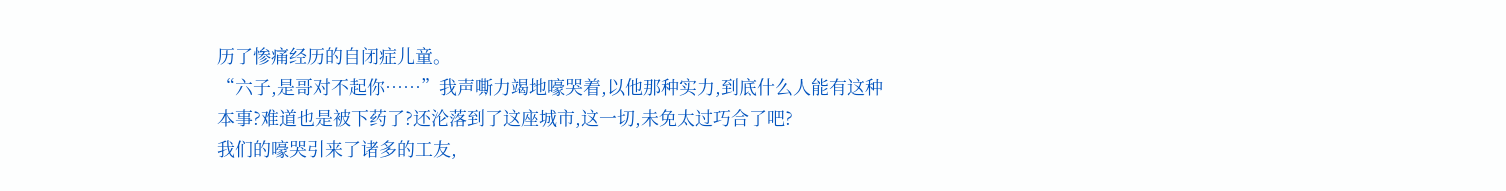历了惨痛经历的自闭症儿童。
“六子,是哥对不起你……”我声嘶力竭地嚎哭着,以他那种实力,到底什么人能有这种本事?难道也是被下药了?还沦落到了这座城市,这一切,未免太过巧合了吧?
我们的嚎哭引来了诸多的工友,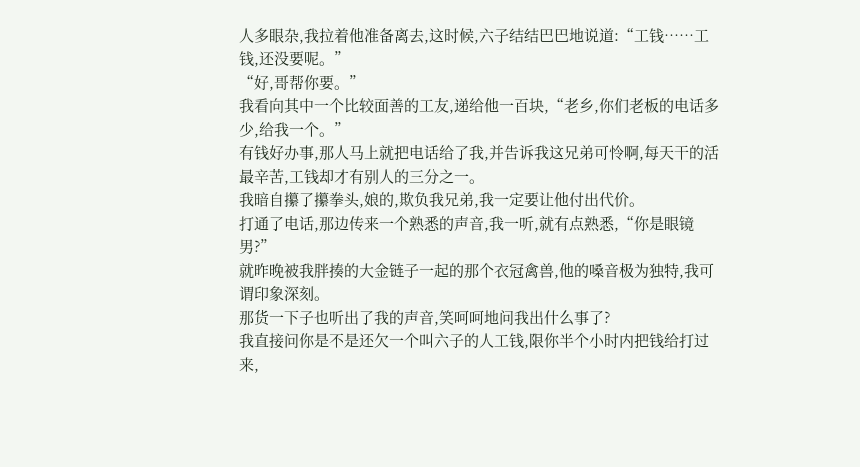人多眼杂,我拉着他准备离去,这时候,六子结结巴巴地说道:“工钱……工钱,还没要呢。”
“好,哥帮你要。”
我看向其中一个比较面善的工友,递给他一百块,“老乡,你们老板的电话多少,给我一个。”
有钱好办事,那人马上就把电话给了我,并告诉我这兄弟可怜啊,每天干的活最辛苦,工钱却才有别人的三分之一。
我暗自攥了攥拳头,娘的,欺负我兄弟,我一定要让他付出代价。
打通了电话,那边传来一个熟悉的声音,我一听,就有点熟悉,“你是眼镜男?”
就昨晚被我胖揍的大金链子一起的那个衣冠禽兽,他的嗓音极为独特,我可谓印象深刻。
那货一下子也听出了我的声音,笑呵呵地问我出什么事了?
我直接问你是不是还欠一个叫六子的人工钱,限你半个小时内把钱给打过来,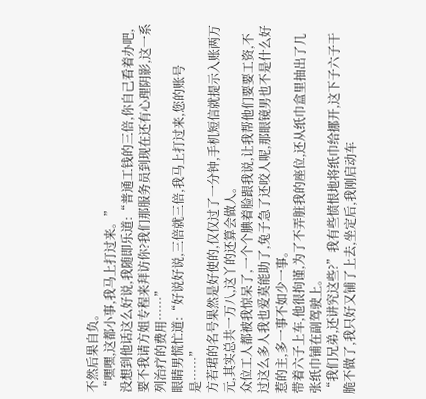不然后果自负。
“嘿嘿,这都小事,我马上打过来。”
没想到他话这么好说,我随即乐道:“普通工钱的三倍,你自己看着办吧,要不我请方姐专程来拜访你?我们那服务员到现在还有心理阴影,这一系列治疗的费用……”
眼睛男慌忙道:“好说好说,三倍就三倍,我马上打过来,您的账号是……”
方若珺的名号果然是好使的,仅仅过了一分钟,手机短信就提示入账两万元,其实总共一万八,这丫的还算会做人。
众位工人都被我惊呆了,一个个腆着脸跟我说,让我帮他们要要工资,不过这么多人我也爱莫能助了,兔子急了还咬人呢,那眼镜男也不是什么好惹的主,多一事不如少一事。
带着六子上车,他很拘谨,为了不弄脏我的座位,还从纸巾盒里抽出了几张纸巾铺在副驾驶上。
“我们兄弟,还讲究这些?”我有些愤恨地将纸巾给挪开,这下子六子干脆不做了,我只好又铺了上去,坐定后,我刚启动车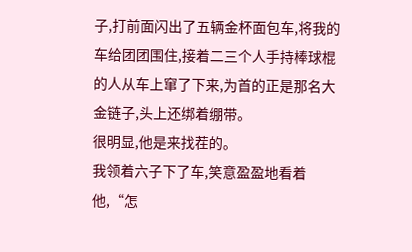子,打前面闪出了五辆金杯面包车,将我的车给团团围住,接着二三个人手持棒球棍的人从车上窜了下来,为首的正是那名大金链子,头上还绑着绷带。
很明显,他是来找茬的。
我领着六子下了车,笑意盈盈地看着他,“怎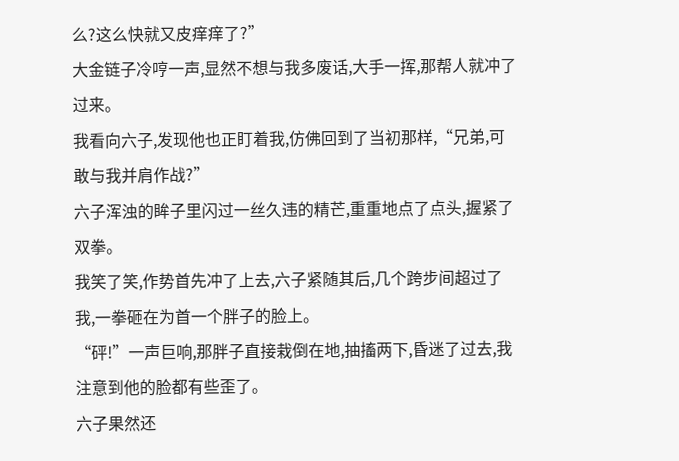么?这么快就又皮痒痒了?”
大金链子冷哼一声,显然不想与我多废话,大手一挥,那帮人就冲了过来。
我看向六子,发现他也正盯着我,仿佛回到了当初那样,“兄弟,可敢与我并肩作战?”
六子浑浊的眸子里闪过一丝久违的精芒,重重地点了点头,握紧了双拳。
我笑了笑,作势首先冲了上去,六子紧随其后,几个跨步间超过了我,一拳砸在为首一个胖子的脸上。
“砰!”一声巨响,那胖子直接栽倒在地,抽搐两下,昏迷了过去,我注意到他的脸都有些歪了。
六子果然还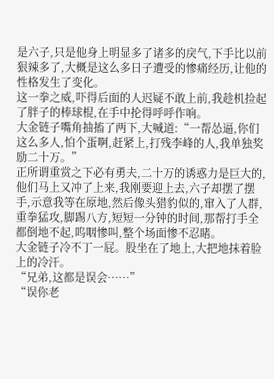是六子,只是他身上明显多了诸多的戾气,下手比以前狠辣多了,大概是这么多日子遭受的惨痛经历,让他的性格发生了变化。
这一拳之威,吓得后面的人迟疑不敢上前,我趁机捡起了胖子的棒球棍,在手中抡得呼呼作响。
大金链子嘴角抽搐了两下,大喊道:“一帮怂逼,你们这么多人,怕个蛋啊,赶紧上,打残李峰的人,我单独奖励二十万。”
正所谓重赏之下必有勇夫,二十万的诱惑力是巨大的,他们马上又冲了上来,我刚要迎上去,六子却摆了摆手,示意我等在原地,然后像头猎豹似的,窜入了人群,重拳猛攻,脚踢八方,短短一分钟的时间,那帮打手全都倒地不起,呜咽惨叫,整个场面惨不忍睹。
大金链子冷不丁一屁。股坐在了地上,大把地抹着脸上的冷汗。
“兄弟,这都是误会……”
“误你老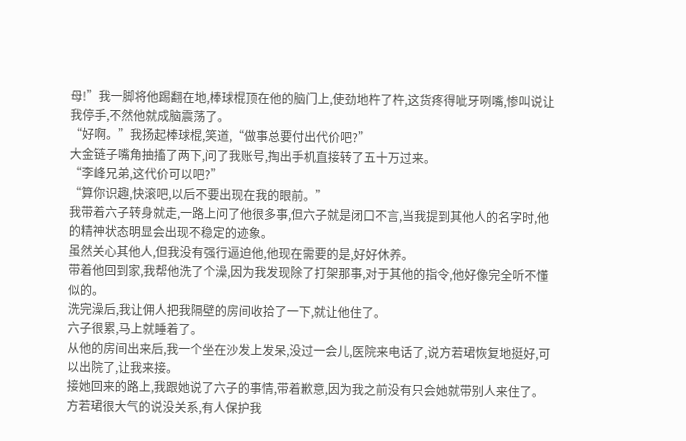母!”我一脚将他踢翻在地,棒球棍顶在他的脑门上,使劲地杵了杵,这货疼得呲牙咧嘴,惨叫说让我停手,不然他就成脑震荡了。
“好啊。”我扬起棒球棍,笑道,“做事总要付出代价吧?”
大金链子嘴角抽搐了两下,问了我账号,掏出手机直接转了五十万过来。
“李峰兄弟,这代价可以吧?”
“算你识趣,快滚吧,以后不要出现在我的眼前。”
我带着六子转身就走,一路上问了他很多事,但六子就是闭口不言,当我提到其他人的名字时,他的精神状态明显会出现不稳定的迹象。
虽然关心其他人,但我没有强行逼迫他,他现在需要的是,好好休养。
带着他回到家,我帮他洗了个澡,因为我发现除了打架那事,对于其他的指令,他好像完全听不懂似的。
洗完澡后,我让佣人把我隔壁的房间收拾了一下,就让他住了。
六子很累,马上就睡着了。
从他的房间出来后,我一个坐在沙发上发呆,没过一会儿,医院来电话了,说方若珺恢复地挺好,可以出院了,让我来接。
接她回来的路上,我跟她说了六子的事情,带着歉意,因为我之前没有只会她就带别人来住了。
方若珺很大气的说没关系,有人保护我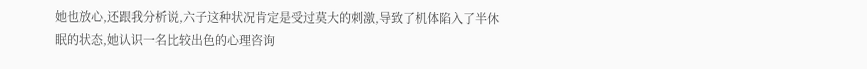她也放心,还跟我分析说,六子这种状况肯定是受过莫大的刺激,导致了机体陷入了半休眠的状态,她认识一名比较出色的心理咨询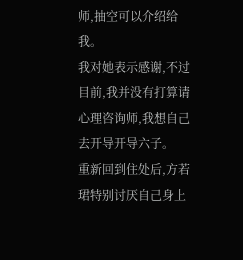师,抽空可以介绍给我。
我对她表示感谢,不过目前,我并没有打算请心理咨询师,我想自己去开导开导六子。
重新回到住处后,方若珺特别讨厌自己身上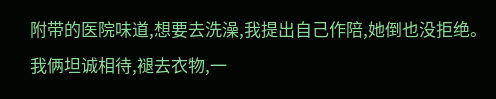附带的医院味道,想要去洗澡,我提出自己作陪,她倒也没拒绝。
我俩坦诚相待,褪去衣物,一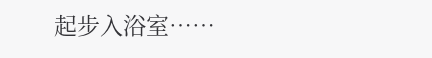起步入浴室……